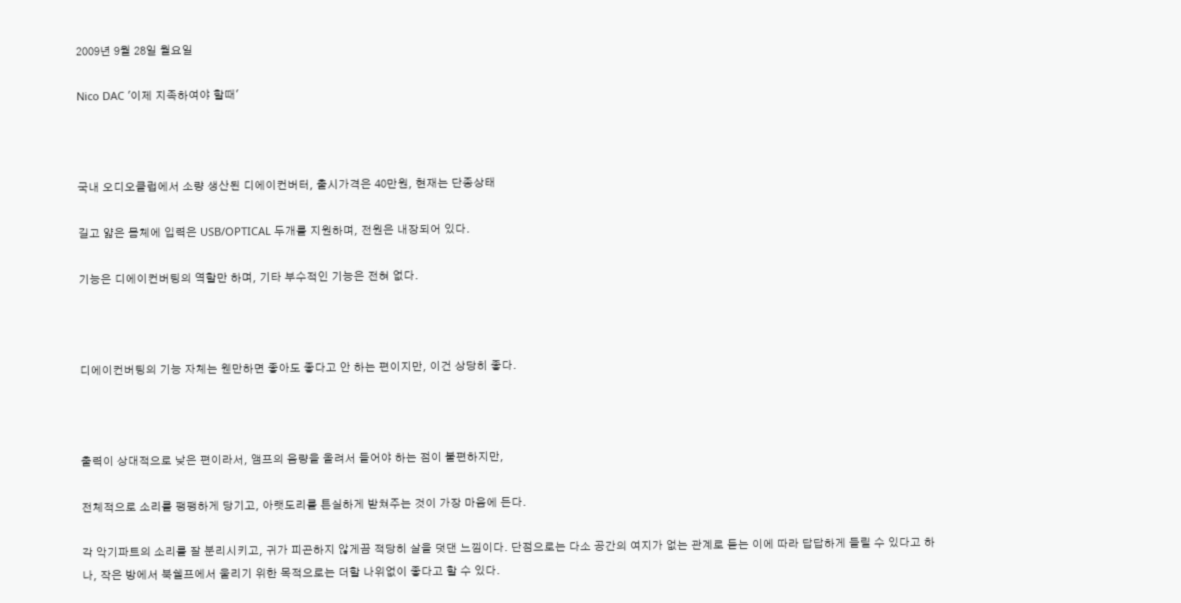2009년 9월 28일 월요일

Nico DAC '이제 지족하여야 할때'



국내 오디오클럽에서 소량 생산된 디에이컨버터, 출시가격은 40만원, 현재는 단종상태

길고 얇은 몸체에 입력은 USB/OPTICAL 두개를 지원하며, 전원은 내장되어 있다.

기능은 디에이컨버팅의 역할만 하며, 기타 부수적인 기능은 전혀 없다.



디에이컨버팅의 기능 자체는 웬만하면 좋아도 좋다고 안 하는 편이지만, 이건 상당히 좋다.



출력이 상대적으로 낮은 편이라서, 앰프의 음량을 올려서 들어야 하는 점이 불편하지만,

전체적으로 소리를 팽팽하게 당기고, 아랫도리를 튼실하게 받쳐주는 것이 가장 마음에 든다.

각 악기파트의 소리를 잘 분리시키고, 귀가 피곤하지 않게끔 적당히 살을 덧댄 느낌이다. 단점으로는 다소 공간의 여지가 없는 관계로 듣는 이에 따라 답답하게 들릴 수 있다고 하나, 작은 방에서 북쉘프에서 울리기 위한 목적으로는 더할 나위없이 좋다고 할 수 있다.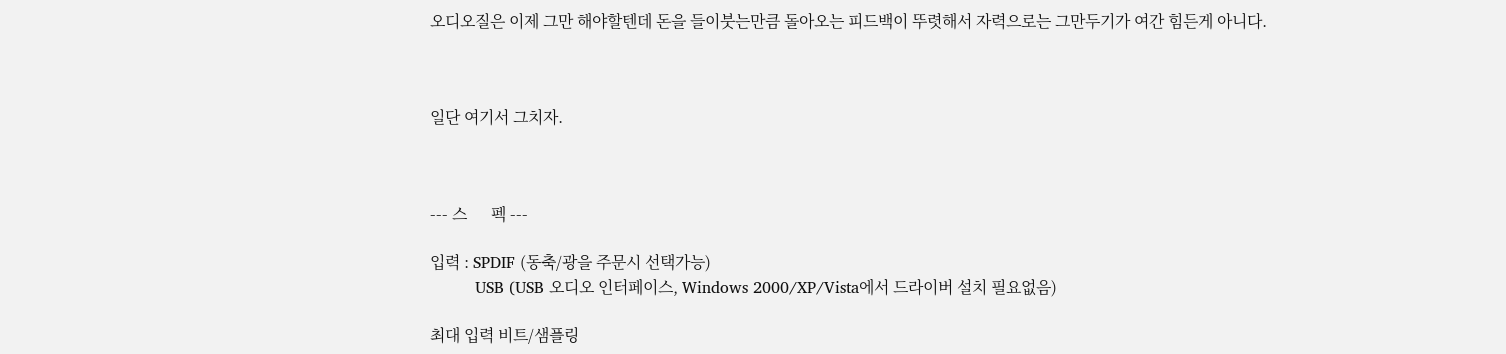오디오질은 이제 그만 해야할텐데 돈을 들이붓는만큼 돌아오는 피드백이 뚜렷해서 자력으로는 그만두기가 여간 힘든게 아니다.



일단 여기서 그치자.



--- 스      펙 ---

입력 : SPDIF (동축/광을 주문시 선택가능)
         USB (USB 오디오 인터페이스, Windows 2000/XP/Vista에서 드라이버 설치 필요없음)

최대 입력 비트/샘플링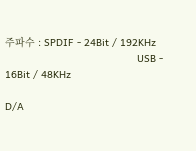주파수 : SPDIF - 24Bit / 192KHz
                                            USB - 16Bit / 48KHz

D/A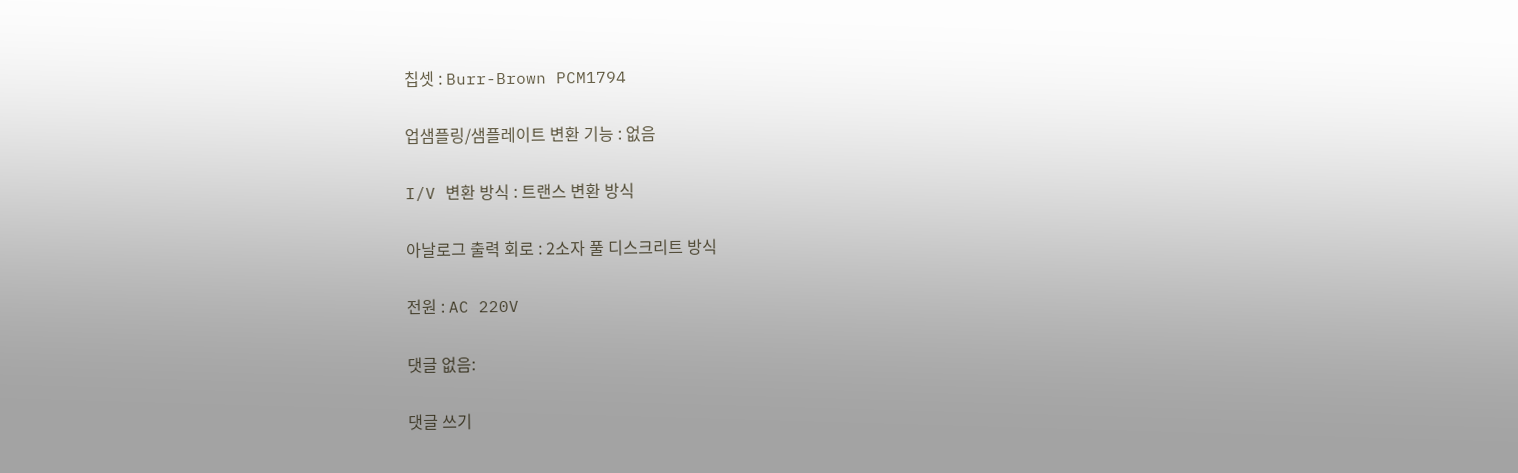칩셋 : Burr-Brown PCM1794

업샘플링/샘플레이트 변환 기능 : 없음

I/V 변환 방식 : 트랜스 변환 방식

아날로그 출력 회로 : 2소자 풀 디스크리트 방식

전원 : AC 220V

댓글 없음:

댓글 쓰기